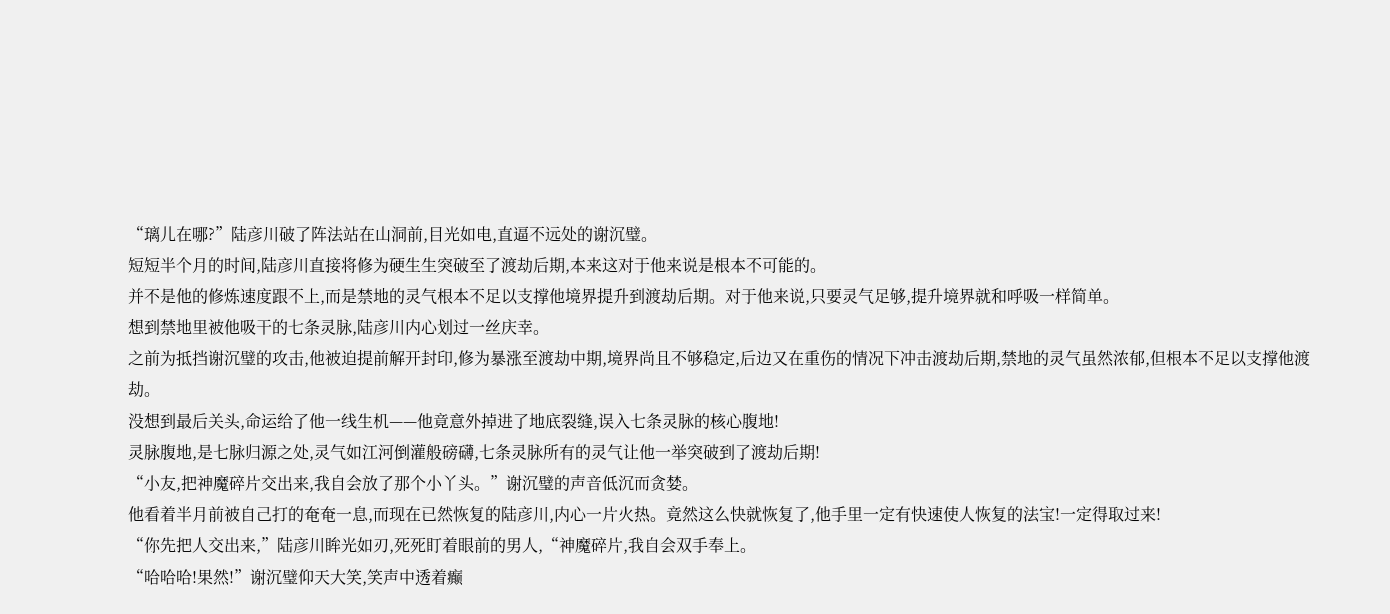“璃儿在哪?”陆彦川破了阵法站在山洞前,目光如电,直逼不远处的谢沉璧。
短短半个月的时间,陆彦川直接将修为硬生生突破至了渡劫后期,本来这对于他来说是根本不可能的。
并不是他的修炼速度跟不上,而是禁地的灵气根本不足以支撑他境界提升到渡劫后期。对于他来说,只要灵气足够,提升境界就和呼吸一样简单。
想到禁地里被他吸干的七条灵脉,陆彦川内心划过一丝庆幸。
之前为抵挡谢沉璧的攻击,他被迫提前解开封印,修为暴涨至渡劫中期,境界尚且不够稳定,后边又在重伤的情况下冲击渡劫后期,禁地的灵气虽然浓郁,但根本不足以支撑他渡劫。
没想到最后关头,命运给了他一线生机——他竟意外掉进了地底裂缝,误入七条灵脉的核心腹地!
灵脉腹地,是七脉归源之处,灵气如江河倒灌般磅礴,七条灵脉所有的灵气让他一举突破到了渡劫后期!
“小友,把神魔碎片交出来,我自会放了那个小丫头。”谢沉璧的声音低沉而贪婪。
他看着半月前被自己打的奄奄一息,而现在已然恢复的陆彦川,内心一片火热。竟然这么快就恢复了,他手里一定有快速使人恢复的法宝!一定得取过来!
“你先把人交出来,”陆彦川眸光如刃,死死盯着眼前的男人,“神魔碎片,我自会双手奉上。
“哈哈哈!果然!”谢沉璧仰天大笑,笑声中透着癫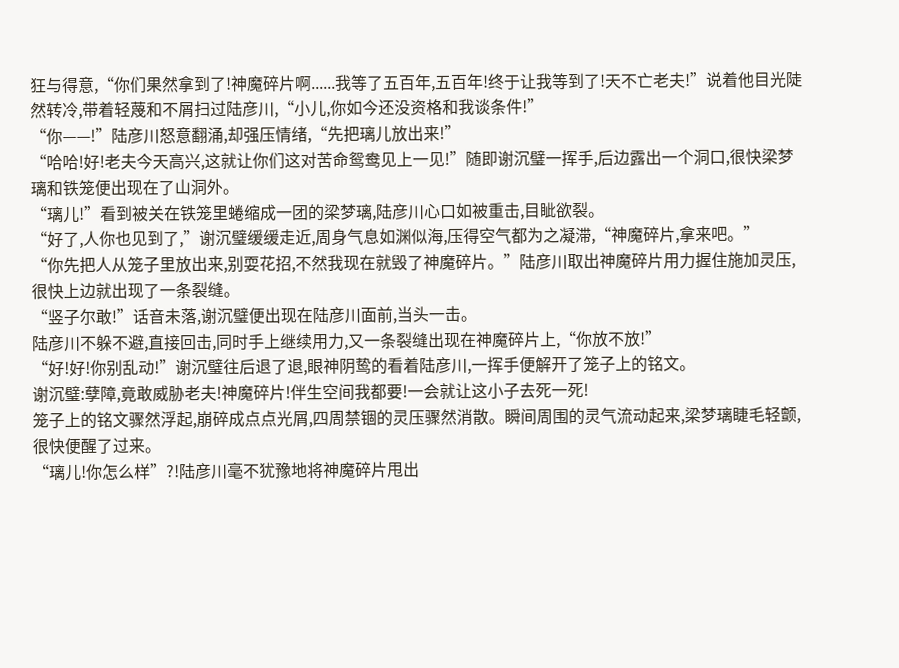狂与得意,“你们果然拿到了!神魔碎片啊......我等了五百年,五百年!终于让我等到了!天不亡老夫!”说着他目光陡然转冷,带着轻蔑和不屑扫过陆彦川,“小儿,你如今还没资格和我谈条件!”
“你——!”陆彦川怒意翻涌,却强压情绪,“先把璃儿放出来!”
“哈哈!好!老夫今天高兴,这就让你们这对苦命鸳鸯见上一见!”随即谢沉璧一挥手,后边露出一个洞口,很快梁梦璃和铁笼便出现在了山洞外。
“璃儿!”看到被关在铁笼里蜷缩成一团的梁梦璃,陆彦川心口如被重击,目眦欲裂。
“好了,人你也见到了,”谢沉璧缓缓走近,周身气息如渊似海,压得空气都为之凝滞,“神魔碎片,拿来吧。”
“你先把人从笼子里放出来,别耍花招,不然我现在就毁了神魔碎片。”陆彦川取出神魔碎片用力握住施加灵压,很快上边就出现了一条裂缝。
“竖子尔敢!”话音未落,谢沉璧便出现在陆彦川面前,当头一击。
陆彦川不躲不避,直接回击,同时手上继续用力,又一条裂缝出现在神魔碎片上,“你放不放!”
“好!好!你别乱动!”谢沉璧往后退了退,眼神阴鸷的看着陆彦川,一挥手便解开了笼子上的铭文。
谢沉璧:孽障,竟敢威胁老夫!神魔碎片!伴生空间我都要!一会就让这小子去死一死!
笼子上的铭文骤然浮起,崩碎成点点光屑,四周禁锢的灵压骤然消散。瞬间周围的灵气流动起来,梁梦璃睫毛轻颤,很快便醒了过来。
“璃儿!你怎么样”?!陆彦川毫不犹豫地将神魔碎片甩出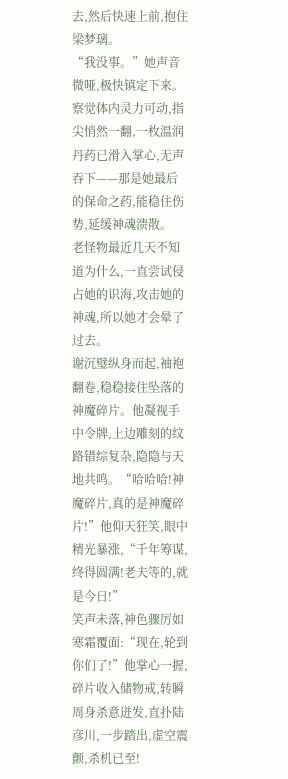去,然后快速上前,抱住梁梦璃。
“我没事。”她声音微哑,极快镇定下来。察觉体内灵力可动,指尖悄然一翻,一枚温润丹药已滑入掌心,无声吞下——那是她最后的保命之药,能稳住伤势,延缓神魂溃散。
老怪物最近几天不知道为什么,一直尝试侵占她的识海,攻击她的神魂,所以她才会晕了过去。
谢沉璧纵身而起,袖袍翻卷,稳稳接住坠落的神魔碎片。他凝视手中令牌,上边雕刻的纹路错综复杂,隐隐与天地共鸣。“哈哈哈!神魔碎片,真的是神魔碎片!”他仰天狂笑,眼中精光暴涨,“千年筹谋,终得圆满!老夫等的,就是今日!”
笑声未落,神色骤厉如寒霜覆面:“现在,轮到你们了!”他掌心一握,碎片收入储物戒,转瞬周身杀意迸发,直扑陆彦川,一步踏出,虚空震颤,杀机已至!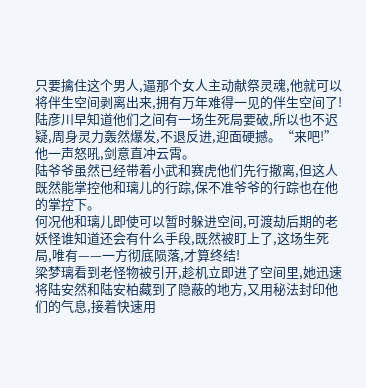只要擒住这个男人,逼那个女人主动献祭灵魂,他就可以将伴生空间剥离出来,拥有万年难得一见的伴生空间了!
陆彦川早知道他们之间有一场生死局要破,所以也不迟疑,周身灵力轰然爆发,不退反进,迎面硬撼。“来吧!”他一声怒吼,剑意直冲云霄。
陆爷爷虽然已经带着小武和赛虎他们先行撤离,但这人既然能掌控他和璃儿的行踪,保不准爷爷的行踪也在他的掌控下。
何况他和璃儿即使可以暂时躲进空间,可渡劫后期的老妖怪谁知道还会有什么手段,既然被盯上了,这场生死局,唯有——一方彻底陨落,才算终结!
梁梦璃看到老怪物被引开,趁机立即进了空间里,她迅速将陆安然和陆安柏藏到了隐蔽的地方,又用秘法封印他们的气息,接着快速用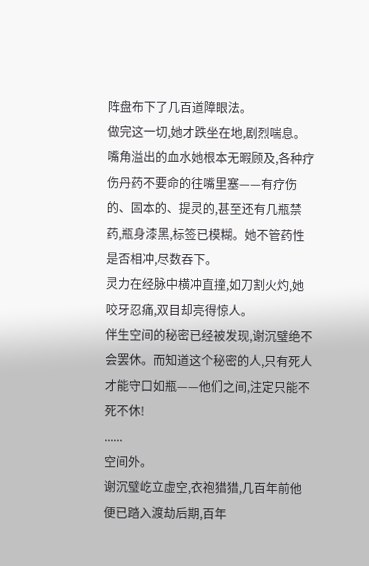阵盘布下了几百道障眼法。
做完这一切,她才跌坐在地,剧烈喘息。嘴角溢出的血水她根本无暇顾及,各种疗伤丹药不要命的往嘴里塞——有疗伤的、固本的、提灵的,甚至还有几瓶禁药,瓶身漆黑,标签已模糊。她不管药性是否相冲,尽数吞下。
灵力在经脉中横冲直撞,如刀割火灼,她咬牙忍痛,双目却亮得惊人。
伴生空间的秘密已经被发现,谢沉璧绝不会罢休。而知道这个秘密的人,只有死人才能守口如瓶——他们之间,注定只能不死不休!
......
空间外。
谢沉璧屹立虚空,衣袍猎猎,几百年前他便已踏入渡劫后期,百年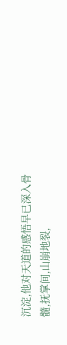沉淀,他对天道的感悟早已深入骨髓,抚掌间,山崩地裂,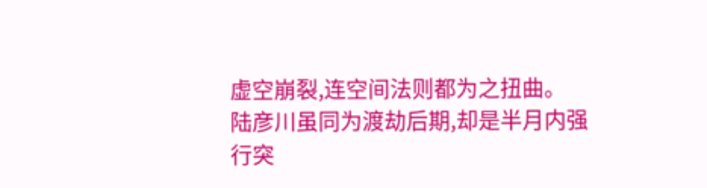虚空崩裂,连空间法则都为之扭曲。
陆彦川虽同为渡劫后期,却是半月内强行突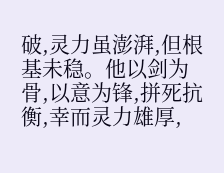破,灵力虽澎湃,但根基未稳。他以剑为骨,以意为锋,拼死抗衡,幸而灵力雄厚,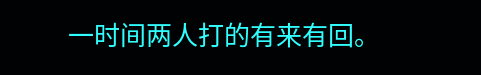一时间两人打的有来有回。